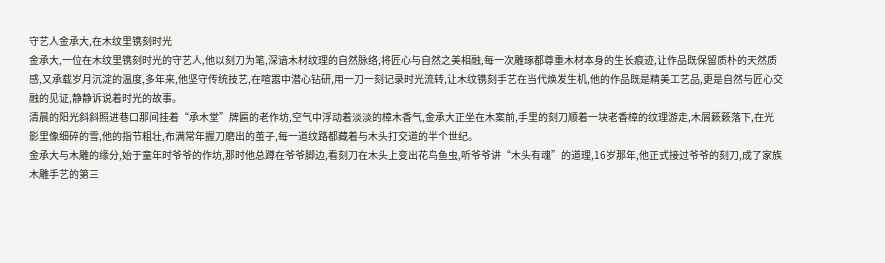守艺人金承大,在木纹里镌刻时光
金承大,一位在木纹里镌刻时光的守艺人,他以刻刀为笔,深谙木材纹理的自然脉络,将匠心与自然之美相融,每一次雕琢都尊重木材本身的生长痕迹,让作品既保留质朴的天然质感,又承载岁月沉淀的温度,多年来,他坚守传统技艺,在喧嚣中潜心钻研,用一刀一刻记录时光流转,让木纹镌刻手艺在当代焕发生机,他的作品既是精美工艺品,更是自然与匠心交融的见证,静静诉说着时光的故事。
清晨的阳光斜斜照进巷口那间挂着“承木堂”牌匾的老作坊,空气中浮动着淡淡的樟木香气,金承大正坐在木案前,手里的刻刀顺着一块老香樟的纹理游走,木屑簌簌落下,在光影里像细碎的雪,他的指节粗壮,布满常年握刀磨出的茧子,每一道纹路都藏着与木头打交道的半个世纪。
金承大与木雕的缘分,始于童年时爷爷的作坊,那时他总蹲在爷爷脚边,看刻刀在木头上变出花鸟鱼虫,听爷爷讲“木头有魂”的道理,16岁那年,他正式接过爷爷的刻刀,成了家族木雕手艺的第三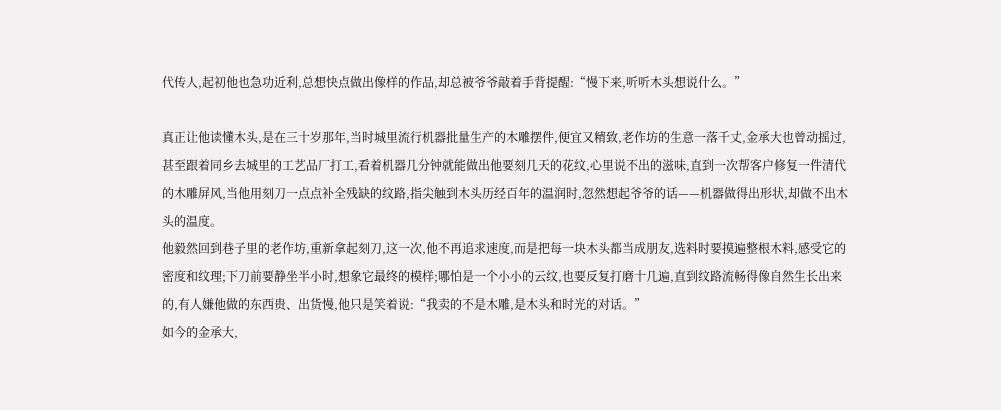代传人,起初他也急功近利,总想快点做出像样的作品,却总被爷爷敲着手背提醒:“慢下来,听听木头想说什么。”

真正让他读懂木头,是在三十岁那年,当时城里流行机器批量生产的木雕摆件,便宜又精致,老作坊的生意一落千丈,金承大也曾动摇过,甚至跟着同乡去城里的工艺品厂打工,看着机器几分钟就能做出他要刻几天的花纹,心里说不出的滋味,直到一次帮客户修复一件清代的木雕屏风,当他用刻刀一点点补全残缺的纹路,指尖触到木头历经百年的温润时,忽然想起爷爷的话——机器做得出形状,却做不出木头的温度。
他毅然回到巷子里的老作坊,重新拿起刻刀,这一次,他不再追求速度,而是把每一块木头都当成朋友,选料时要摸遍整根木料,感受它的密度和纹理;下刀前要静坐半小时,想象它最终的模样;哪怕是一个小小的云纹,也要反复打磨十几遍,直到纹路流畅得像自然生长出来的,有人嫌他做的东西贵、出货慢,他只是笑着说:“我卖的不是木雕,是木头和时光的对话。”
如今的金承大,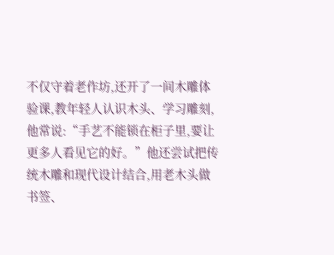不仅守着老作坊,还开了一间木雕体验课,教年轻人认识木头、学习雕刻,他常说:“手艺不能锁在柜子里,要让更多人看见它的好。”他还尝试把传统木雕和现代设计结合,用老木头做书签、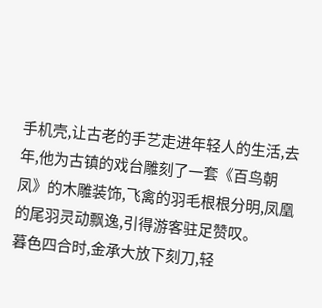手机壳,让古老的手艺走进年轻人的生活,去年,他为古镇的戏台雕刻了一套《百鸟朝凤》的木雕装饰,飞禽的羽毛根根分明,凤凰的尾羽灵动飘逸,引得游客驻足赞叹。
暮色四合时,金承大放下刻刀,轻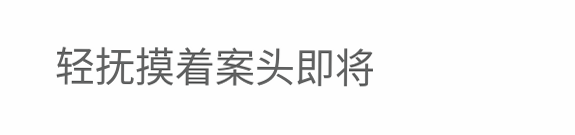轻抚摸着案头即将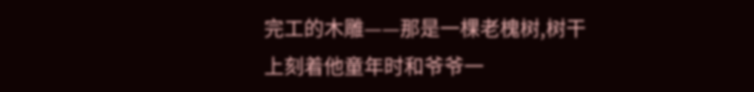完工的木雕——那是一棵老槐树,树干上刻着他童年时和爷爷一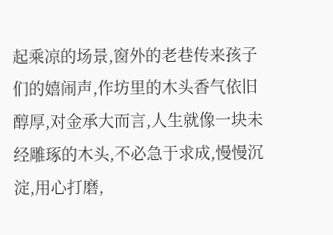起乘凉的场景,窗外的老巷传来孩子们的嬉闹声,作坊里的木头香气依旧醇厚,对金承大而言,人生就像一块未经雕琢的木头,不必急于求成,慢慢沉淀,用心打磨,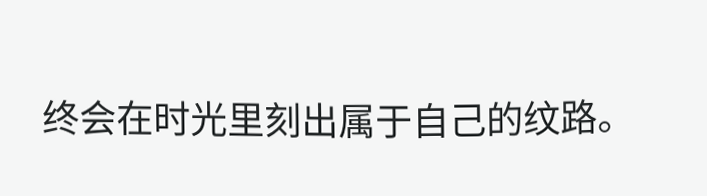终会在时光里刻出属于自己的纹路。